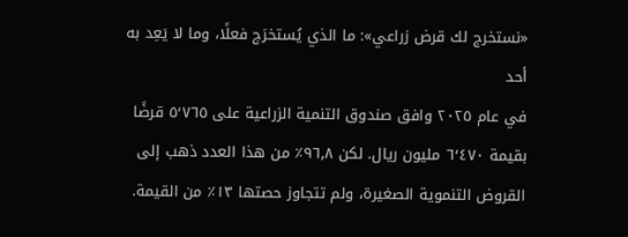«نستخرج لك قرض زراعي»: ما الذي يُستخرَج فعلًا، وما لا يَعِد به أحد
في عام ٢٠٢٥ وافق صندوق التنمية الزراعية على ٥٬٧٦٥ قرضًا بقيمة ٦٬٤٧٠ مليون ريال. لكن ٩٦٫٨٪ من هذا العدد ذهب إلى القروض التنموية الصغيرة، ولم تتجاوز حصتها ١٣٪ من القيمة.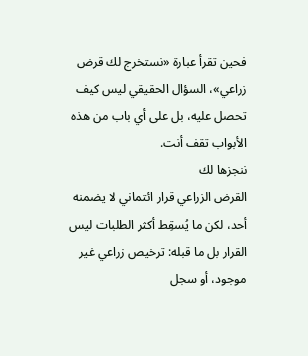فحين تقرأ عبارة «نستخرج لك قرض زراعي»، السؤال الحقيقي ليس كيف تحصل عليه، بل على أي باب من هذه الأبواب تقف أنت.
ننجزها لك
القرض الزراعي قرار ائتماني لا يضمنه أحد، لكن ما يُسقِط أكثر الطلبات ليس القرار بل ما قبله: ترخيص زراعي غير موجود، أو سجل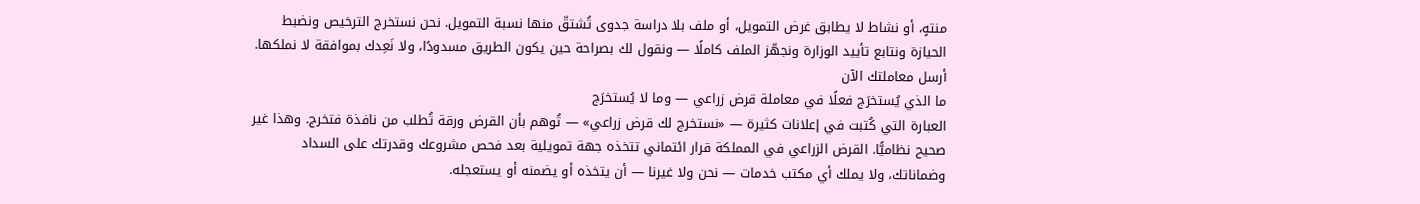منتهٍ، أو نشاط لا يطابق غرض التمويل، أو ملف بلا دراسة جدوى تُشتقّ منها نسبة التمويل. نحن نستخرج الترخيص ونضبط الحيازة ونتابع تأييد الوزارة ونجهّز الملف كاملًا — ونقول لك بصراحة حين يكون الطريق مسدودًا، ولا نَعِدك بموافقة لا نملكها.
أرسل معاملتك الآن
ما الذي يُستخرَج فعلًا في معاملة قرض زراعي — وما لا يُستخرَج
العبارة التي كُتبت في إعلانات كثيرة — «نستخرج لك قرض زراعي» — تُوهم بأن القرض ورقة تُطلب من نافذة فتخرج. وهذا غير صحيح نظاميًّا. القرض الزراعي في المملكة قرار ائتماني تتخذه جهة تمويلية بعد فحص مشروعك وقدرتك على السداد وضماناتك، ولا يملك أي مكتب خدمات — نحن ولا غيرنا — أن يتخذه أو يضمنه أو يستعجله.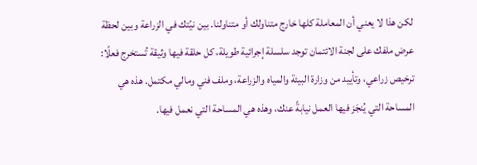لكن هذا لا يعني أن المعاملة كلها خارج متناولك أو متناولنا. بين نيّتك في الزراعة وبين لحظة عرض ملفك على لجنة الائتمان توجد سلسلة إجرائية طويلة، كل حلقة فيها وثيقة تُستخرج فعلًا: ترخيص زراعي، وتأييد من وزارة البيئة والمياه والزراعة، وملف فني ومالي مكتمل. هذه هي المساحة التي يُنجَز فيها العمل نيابةً عنك، وهذه هي المساحة التي نعمل فيها.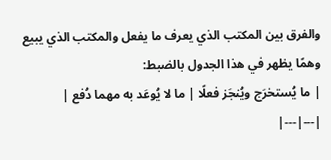والفرق بين المكتب الذي يعرف ما يفعل والمكتب الذي يبيع وهمًا يظهر في هذا الجدول بالضبط:
| ما يُستخرَج ويُنجَز فعلًا | ما لا يُوعَد به مهما دُفع |
|---|---|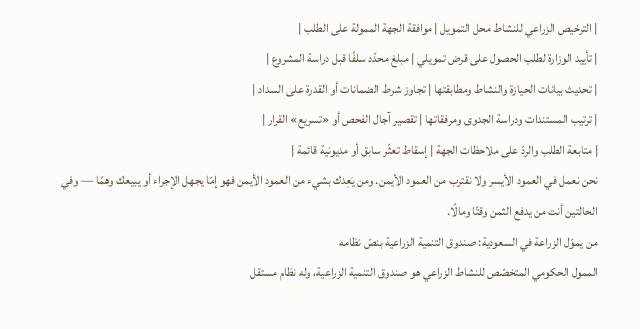| الترخيص الزراعي للنشاط محل التمويل | موافقة الجهة الممولة على الطلب |
| تأييد الوزارة لطلب الحصول على قرض تمويلي | مبلغ محدّد سلفًا قبل دراسة المشروع |
| تحديث بيانات الحيازة والنشاط ومطابقتها | تجاوز شرط الضمانات أو القدرة على السداد |
| ترتيب المستندات ودراسة الجدوى ومرفقاتها | تقصير آجال الفحص أو «تسريع» القرار |
| متابعة الطلب والردّ على ملاحظات الجهة | إسقاط تعثّر سابق أو مديونية قائمة |
نحن نعمل في العمود الأيسر ولا نقترب من العمود الأيمن. ومن يَعِدك بشيء من العمود الأيمن فهو إمّا يجهل الإجراء أو يبيعك وهمًا — وفي الحالتين أنت من يدفع الثمن وقتًا ومالًا.
من يموّل الزراعة في السعودية: صندوق التنمية الزراعية بنصّ نظامه
الممول الحكومي المتخصّص للنشاط الزراعي هو صندوق التنمية الزراعية، وله نظام مستقل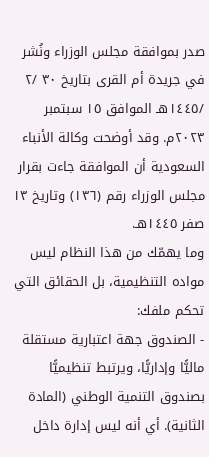صدر بموافقة مجلس الوزراء ونُشر في جريدة أم القرى بتاريخ ٣٠ /٢ /١٤٤٥هـ الموافق ١٥ سبتمبر ٢٠٢٣م. وقد أوضحت وكالة الأنباء السعودية أن الموافقة جاءت بقرار مجلس الوزراء رقم (١٣٦) وتاريخ ١٣ صفر ١٤٤٥هـ.
وما يهمّك من هذا النظام ليس مواده التنظيمية، بل الحقائق التي تحكم ملفك:
- الصندوق جهة اعتبارية مستقلة ماليًّا وإداريًّا، ويرتبط تنظيميًّا بصندوق التنمية الوطني (المادة الثانية). أي أنه ليس إدارة داخل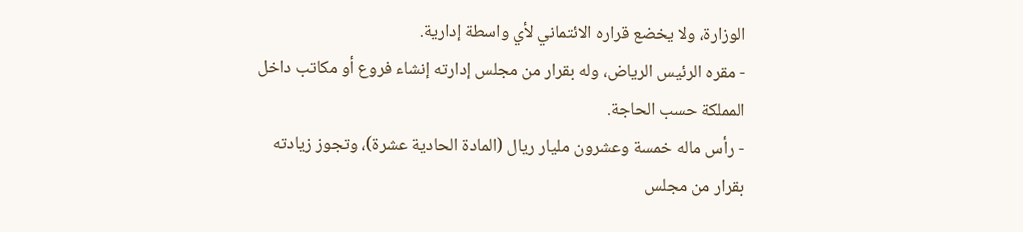الوزارة، ولا يخضع قراره الائتماني لأي واسطة إدارية.
- مقره الرئيس الرياض، وله بقرار من مجلس إدارته إنشاء فروع أو مكاتب داخل المملكة حسب الحاجة.
- رأس ماله خمسة وعشرون مليار ريال (المادة الحادية عشرة)، وتجوز زيادته بقرار من مجلس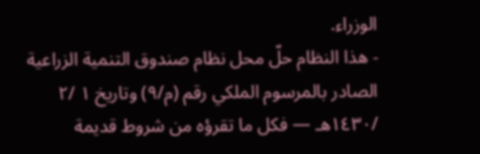الوزراء.
- هذا النظام حلّ محل نظام صندوق التنمية الزراعية الصادر بالمرسوم الملكي رقم (م/٩) وتاريخ ١ /٢ /١٤٣٠هـ — فكل ما تقرؤه من شروط قديمة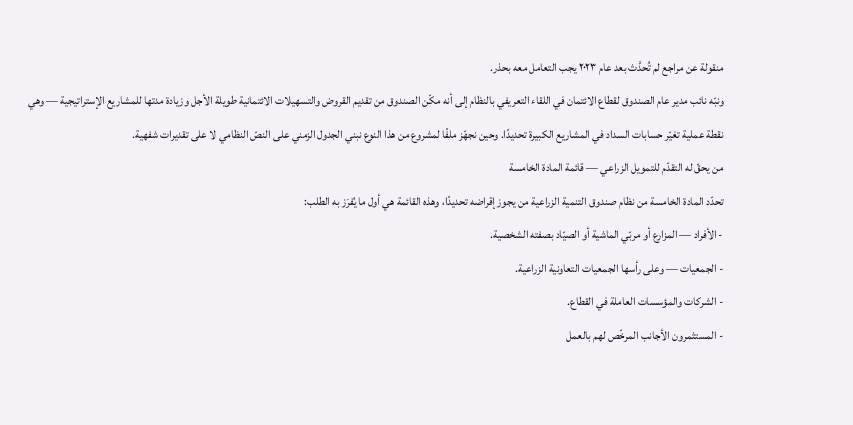منقولة عن مراجع لم تُحدَّث بعد عام ٢٠٢٣ يجب التعامل معه بحذر.
ونبّه نائب مدير عام الصندوق لقطاع الائتمان في اللقاء التعريفي بالنظام إلى أنه مكّن الصندوق من تقديم القروض والتسهيلات الائتمانية طويلة الأجل وزيادة مدتها للمشاريع الإستراتيجية — وهي نقطة عملية تغيّر حسابات السداد في المشاريع الكبيرة تحديدًا. وحين نجهّز ملفًا لمشروع من هذا النوع نبني الجدول الزمني على النصّ النظامي لا على تقديرات شفهية.
من يحقّ له التقدّم للتمويل الزراعي — قائمة المادة الخامسة
تحدّد المادة الخامسة من نظام صندوق التنمية الزراعية من يجوز إقراضه تحديدًا، وهذه القائمة هي أول ما يُفرَز به الطلب:
- الأفراد — المزارع أو مربّي الماشية أو الصيّاد بصفته الشخصية.
- الجمعيات — وعلى رأسها الجمعيات التعاونية الزراعية.
- الشركات والمؤسسات العاملة في القطاع.
- المستثمرون الأجانب المرخّص لهم بالعمل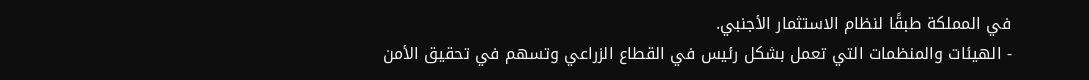في المملكة طبقًا لنظام الاستثمار الأجنبي.
- الهيئات والمنظمات التي تعمل بشكل رئيس في القطاع الزراعي وتسهم في تحقيق الأمن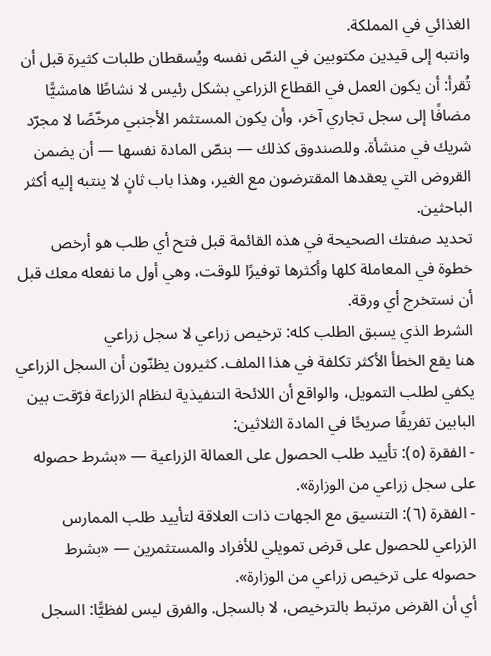الغذائي في المملكة.
وانتبه إلى قيدين مكتوبين في النصّ نفسه ويُسقطان طلبات كثيرة قبل أن تُقرأ: أن يكون العمل في القطاع الزراعي بشكل رئيس لا نشاطًا هامشيًّا مضافًا إلى سجل تجاري آخر، وأن يكون المستثمر الأجنبي مرخّصًا لا مجرّد شريك في منشأة. وللصندوق كذلك — بنصّ المادة نفسها — أن يضمن القروض التي يعقدها المقترضون مع الغير، وهذا باب ثانٍ لا ينتبه إليه أكثر الباحثين.
تحديد صفتك الصحيحة في هذه القائمة قبل فتح أي طلب هو أرخص خطوة في المعاملة كلها وأكثرها توفيرًا للوقت، وهي أول ما نفعله معك قبل أن نستخرج أي ورقة.
الشرط الذي يسبق الطلب كله: ترخيص زراعي لا سجل زراعي
هنا يقع الخطأ الأكثر تكلفة في هذا الملف. كثيرون يظنّون أن السجل الزراعي يكفي لطلب التمويل، والواقع أن اللائحة التنفيذية لنظام الزراعة فرّقت بين البابين تفريقًا صريحًا في المادة الثلاثين:
- الفقرة (٥): تأييد طلب الحصول على العمالة الزراعية — «بشرط حصوله على سجل زراعي من الوزارة».
- الفقرة (٦): التنسيق مع الجهات ذات العلاقة لتأييد طلب الممارس الزراعي للحصول على قرض تمويلي للأفراد والمستثمرين — «بشرط حصوله على ترخيص زراعي من الوزارة».
أي أن القرض مرتبط بالترخيص، لا بالسجل. والفرق ليس لفظيًّا: السجل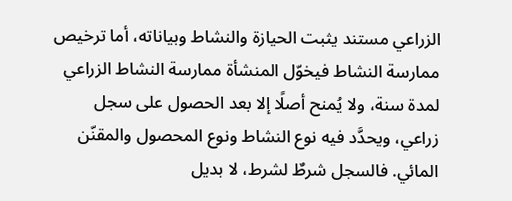الزراعي مستند يثبت الحيازة والنشاط وبياناته، أما ترخيص ممارسة النشاط فيخوّل المنشأة ممارسة النشاط الزراعي لمدة سنة، ولا يُمنح أصلًا إلا بعد الحصول على سجل زراعي، ويحدَّد فيه نوع النشاط ونوع المحصول والمقنّن المائي. فالسجل شرطٌ لشرط، لا بديل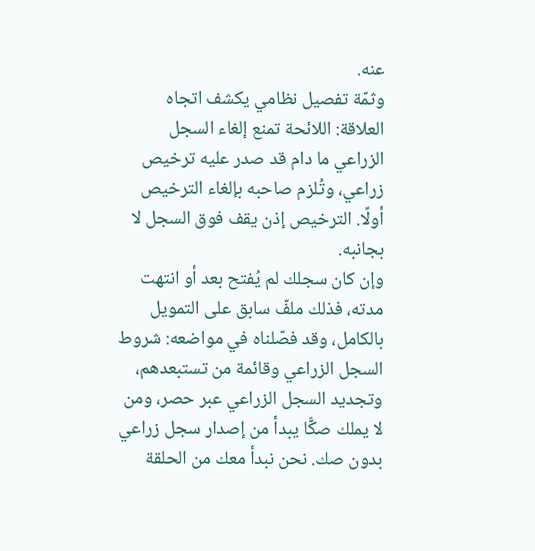عنه.
وثمّة تفصيل نظامي يكشف اتجاه العلاقة: اللائحة تمنع إلغاء السجل الزراعي ما دام قد صدر عليه ترخيص زراعي، وتُلزم صاحبه بإلغاء الترخيص أولًا. الترخيص إذن يقف فوق السجل لا بجانبه.
وإن كان سجلك لم يُفتح بعد أو انتهت مدته، فذلك ملفّ سابق على التمويل بالكامل، وقد فصّلناه في مواضعه: شروط السجل الزراعي وقائمة من تستبعدهم، وتجديد السجل الزراعي عبر حصر، ومن لا يملك صكًّا يبدأ من إصدار سجل زراعي بدون صك. نحن نبدأ معك من الحلقة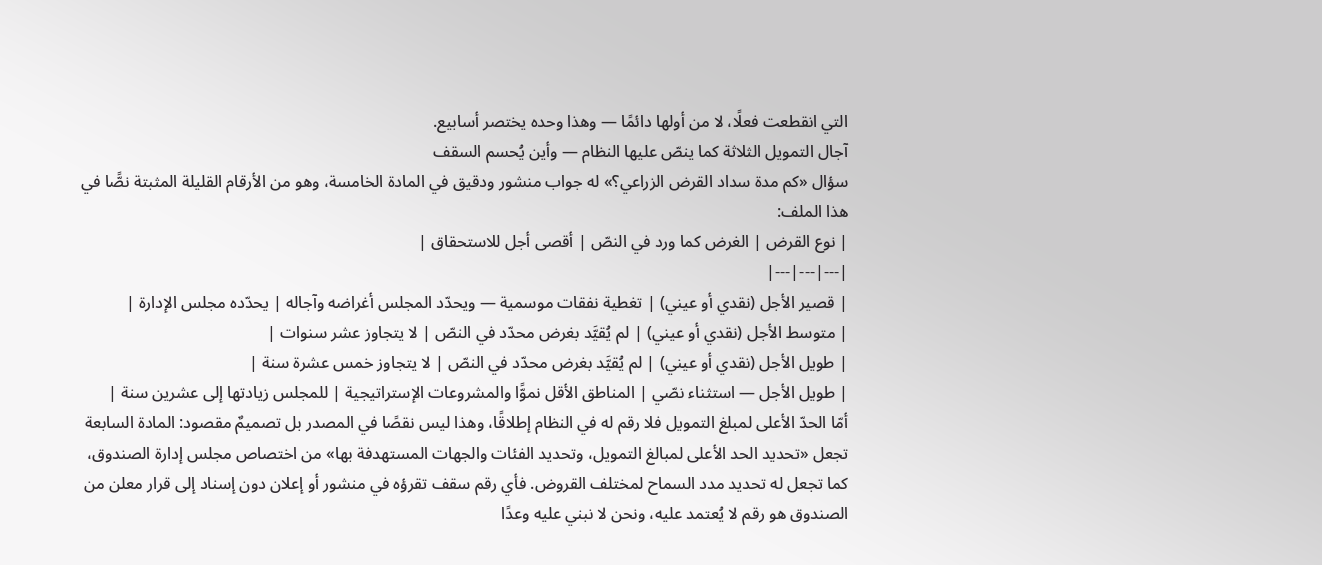التي انقطعت فعلًا، لا من أولها دائمًا — وهذا وحده يختصر أسابيع.
آجال التمويل الثلاثة كما ينصّ عليها النظام — وأين يُحسم السقف
سؤال «كم مدة سداد القرض الزراعي؟» له جواب منشور ودقيق في المادة الخامسة، وهو من الأرقام القليلة المثبتة نصًّا في هذا الملف:
| نوع القرض | الغرض كما ورد في النصّ | أقصى أجل للاستحقاق |
|---|---|---|
| قصير الأجل (نقدي أو عيني) | تغطية نفقات موسمية — ويحدّد المجلس أغراضه وآجاله | يحدّده مجلس الإدارة |
| متوسط الأجل (نقدي أو عيني) | لم يُقيَّد بغرض محدّد في النصّ | لا يتجاوز عشر سنوات |
| طويل الأجل (نقدي أو عيني) | لم يُقيَّد بغرض محدّد في النصّ | لا يتجاوز خمس عشرة سنة |
| طويل الأجل — استثناء نصّي | المناطق الأقل نموًّا والمشروعات الإستراتيجية | للمجلس زيادتها إلى عشرين سنة |
أمّا الحدّ الأعلى لمبلغ التمويل فلا رقم له في النظام إطلاقًا، وهذا ليس نقصًا في المصدر بل تصميمٌ مقصود: المادة السابعة تجعل «تحديد الحد الأعلى لمبالغ التمويل، وتحديد الفئات والجهات المستهدفة بها» من اختصاص مجلس إدارة الصندوق، كما تجعل له تحديد مدد السماح لمختلف القروض. فأي رقم سقف تقرؤه في منشور أو إعلان دون إسناد إلى قرار معلن من الصندوق هو رقم لا يُعتمد عليه، ونحن لا نبني عليه وعدًا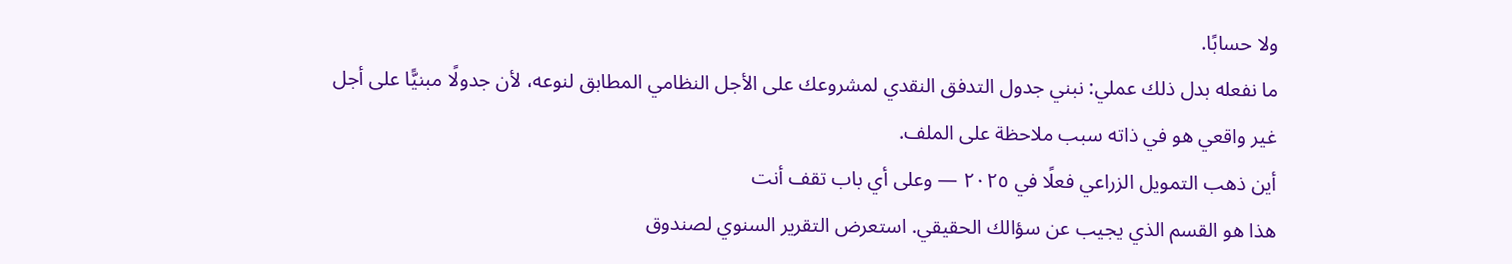ولا حسابًا.
ما نفعله بدل ذلك عملي: نبني جدول التدفق النقدي لمشروعك على الأجل النظامي المطابق لنوعه، لأن جدولًا مبنيًّا على أجل غير واقعي هو في ذاته سبب ملاحظة على الملف.
أين ذهب التمويل الزراعي فعلًا في ٢٠٢٥ — وعلى أي باب تقف أنت
هذا هو القسم الذي يجيب عن سؤالك الحقيقي. استعرض التقرير السنوي لصندوق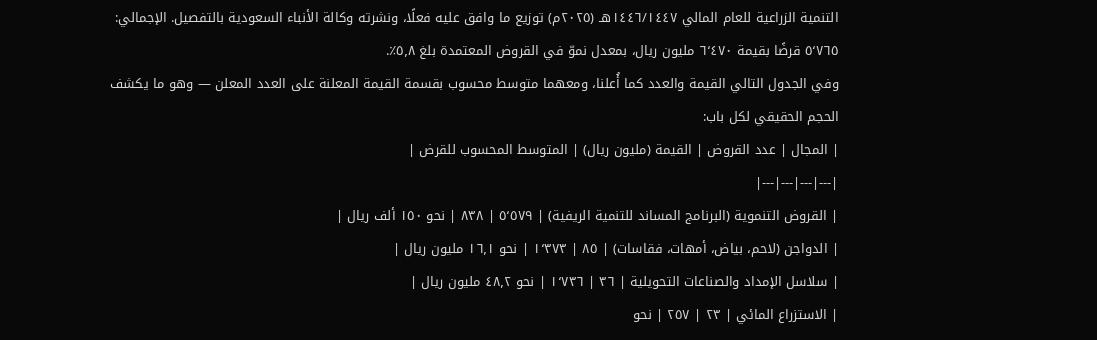التنمية الزراعية للعام المالي ١٤٤٦/١٤٤٧هـ (٢٠٢٥م) توزيع ما وافق عليه فعلًا، ونشرته وكالة الأنباء السعودية بالتفصيل. الإجمالي: ٥٬٧٦٥ قرضًا بقيمة ٦٬٤٧٠ مليون ريال، بمعدل نموّ في القروض المعتمدة بلغ ٥٫٨٪.
وفي الجدول التالي القيمة والعدد كما أُعلنا، ومعهما متوسط محسوب بقسمة القيمة المعلنة على العدد المعلن — وهو ما يكشف الحجم الحقيقي لكل باب:
| المجال | عدد القروض | القيمة (مليون ريال) | المتوسط المحسوب للقرض |
|---|---|---|---|
| القروض التنموية (البرنامج المساند للتنمية الريفية) | ٥٬٥٧٩ | ٨٣٨ | نحو ١٥٠ ألف ريال |
| الدواجن (لاحم، بياض، أمهات، فقاسات) | ٨٥ | ١٬٣٧٣ | نحو ١٦٫١ مليون ريال |
| سلاسل الإمداد والصناعات التحويلية | ٣٦ | ١٬٧٣٦ | نحو ٤٨٫٢ مليون ريال |
| الاستزراع المائي | ٢٣ | ٢٥٧ | نحو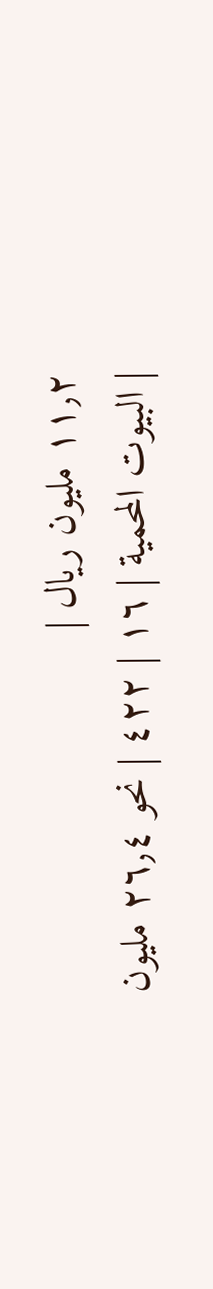١١٫٢ مليون ريال |
| البيوت المحمية | ١٦ | ٤٢٢ | نحو ٢٦٫٤ مليون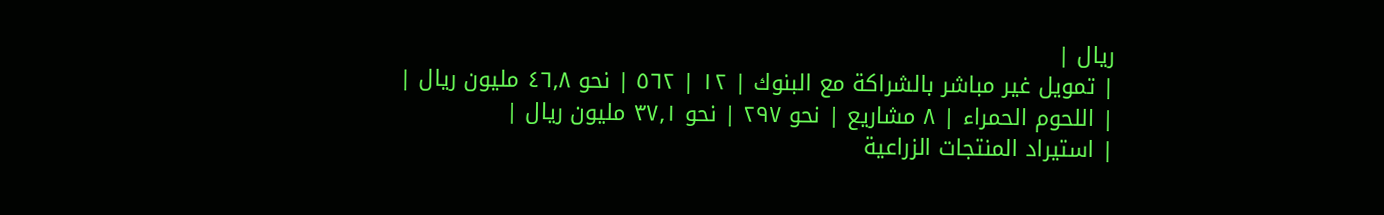ريال |
| تمويل غير مباشر بالشراكة مع البنوك | ١٢ | ٥٦٢ | نحو ٤٦٫٨ مليون ريال |
| اللحوم الحمراء | ٨ مشاريع | نحو ٢٩٧ | نحو ٣٧٫١ مليون ريال |
| استيراد المنتجات الزراعية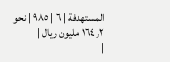المستهدفة | ٦ | ٩٨٥ | نحو ١٦٤٫٢ مليون ريال |
|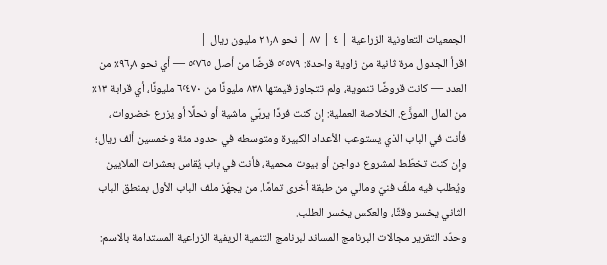الجمعيات التعاونية الزراعية | ٤ | ٨٧ | نحو ٢١٫٨ مليون ريال |
اقرأ الجدول مرة ثانية من زاوية واحدة: ٥٬٥٧٩ قرضًا من أصل ٥٬٧٦٥ — أي نحو ٩٦٫٨٪ من العدد — كانت قروضًا تنموية، ولم تتجاوز قيمتها ٨٣٨ مليونًا من ٦٬٤٧٠ مليونًا، أي قرابة ١٣٪ من المال الموزَّع. الخلاصة العملية: إن كنت فردًا يربّي ماشية أو نحلًا أو يزرع خضروات، فأنت في الباب الذي يستوعب الأعداد الكبيرة ومتوسطه في حدود مئة وخمسين ألف ريال؛ وإن كنت تخطّط لمشروع دواجن أو بيوت محمية، فأنت في باب يُقاس بعشرات الملايين ويُطلب فيه ملفّ فنيّ ومالي من طبقة أخرى تمامًا. من يجهّز ملف الباب الأول بمنطق الباب الثاني يخسر وقتًا، والعكس يخسر الطلب.
وحدّد التقرير مجالات البرنامج المساند لبرنامج التنمية الريفية الزراعية المستدامة بالاسم: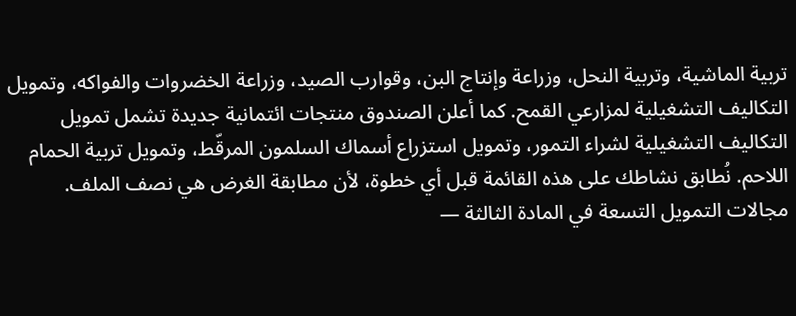تربية الماشية، وتربية النحل، وزراعة وإنتاج البن، وقوارب الصيد، وزراعة الخضروات والفواكه، وتمويل التكاليف التشغيلية لمزارعي القمح. كما أعلن الصندوق منتجات ائتمانية جديدة تشمل تمويل التكاليف التشغيلية لشراء التمور، وتمويل استزراع أسماك السلمون المرقّط، وتمويل تربية الحمام اللاحم. نُطابق نشاطك على هذه القائمة قبل أي خطوة، لأن مطابقة الغرض هي نصف الملف.
مجالات التمويل التسعة في المادة الثالثة —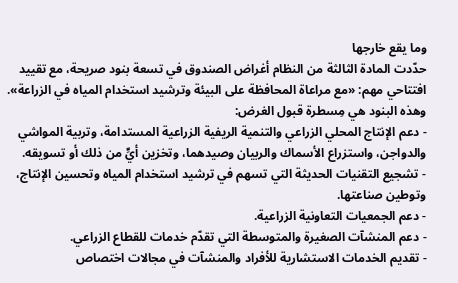وما يقع خارجها
حدّدت المادة الثالثة من النظام أغراض الصندوق في تسعة بنود صريحة، مع تقييد افتتاحي مهم: «مع مراعاة المحافظة على البيئة وترشيد استخدام المياه في الزراعة». وهذه البنود هي مِسطرة قبول الغرض:
- دعم الإنتاج المحلي الزراعي والتنمية الريفية الزراعية المستدامة، وتربية المواشي والدواجن، واستزراع الأسماك والربيان وصيدهما، وتخزين أيٍّ من ذلك أو تسويقه.
- تشجيع التقنيات الحديثة التي تسهم في ترشيد استخدام المياه وتحسين الإنتاج، وتوطين صناعتها.
- دعم الجمعيات التعاونية الزراعية.
- دعم المنشآت الصغيرة والمتوسطة التي تقدّم خدمات للقطاع الزراعي.
- تقديم الخدمات الاستشارية للأفراد والمنشآت في مجالات اختصاص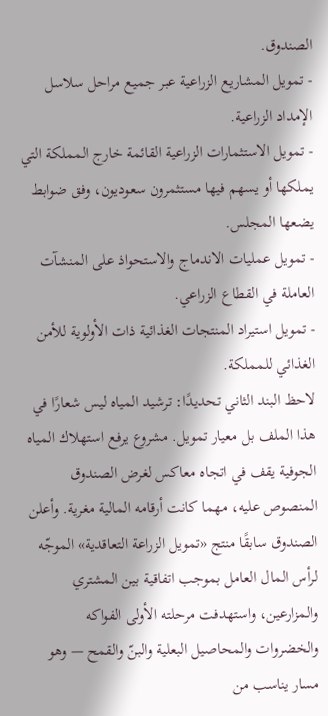الصندوق.
- تمويل المشاريع الزراعية عبر جميع مراحل سلاسل الإمداد الزراعية.
- تمويل الاستثمارات الزراعية القائمة خارج المملكة التي يملكها أو يسهم فيها مستثمرون سعوديون، وفق ضوابط يضعها المجلس.
- تمويل عمليات الاندماج والاستحواذ على المنشآت العاملة في القطاع الزراعي.
- تمويل استيراد المنتجات الغذائية ذات الأولوية للأمن الغذائي للمملكة.
لاحظ البند الثاني تحديدًا: ترشيد المياه ليس شعارًا في هذا الملف بل معيار تمويل. مشروع يرفع استهلاك المياه الجوفية يقف في اتجاه معاكس لغرض الصندوق المنصوص عليه، مهما كانت أرقامه المالية مغرية. وأعلن الصندوق سابقًا منتج «تمويل الزراعة التعاقدية» الموجّه لرأس المال العامل بموجب اتفاقية بين المشتري والمزارعين، واستهدفت مرحلته الأولى الفواكه والخضروات والمحاصيل البعلية والبنّ والقمح — وهو مسار يناسب من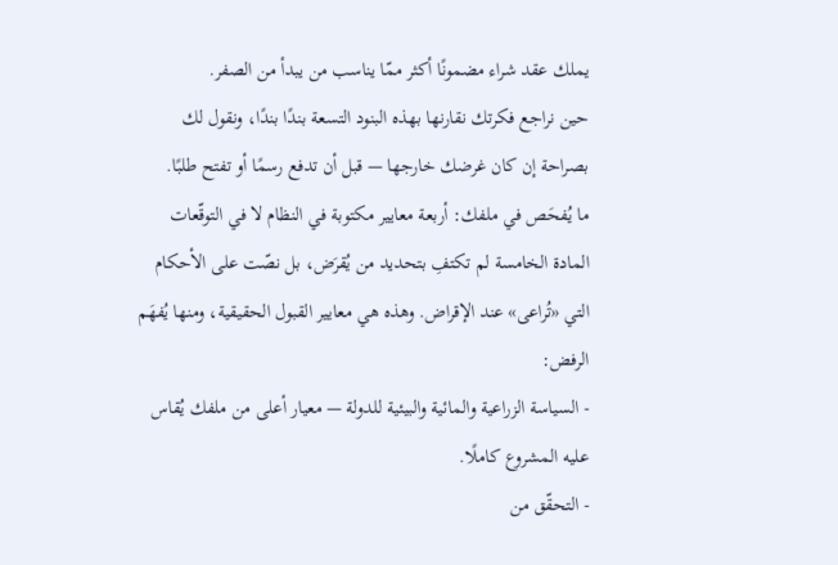يملك عقد شراء مضمونًا أكثر ممّا يناسب من يبدأ من الصفر.
حين نراجع فكرتك نقارنها بهذه البنود التسعة بندًا بندًا، ونقول لك بصراحة إن كان غرضك خارجها — قبل أن تدفع رسمًا أو تفتح طلبًا.
ما يُفحَص في ملفك: أربعة معايير مكتوبة في النظام لا في التوقّعات
المادة الخامسة لم تكتفِ بتحديد من يُقرَض، بل نصّت على الأحكام التي «تُراعى» عند الإقراض. وهذه هي معايير القبول الحقيقية، ومنها يُفهَم الرفض:
- السياسة الزراعية والمائية والبيئية للدولة — معيار أعلى من ملفك يُقاس عليه المشروع كاملًا.
- التحقّق من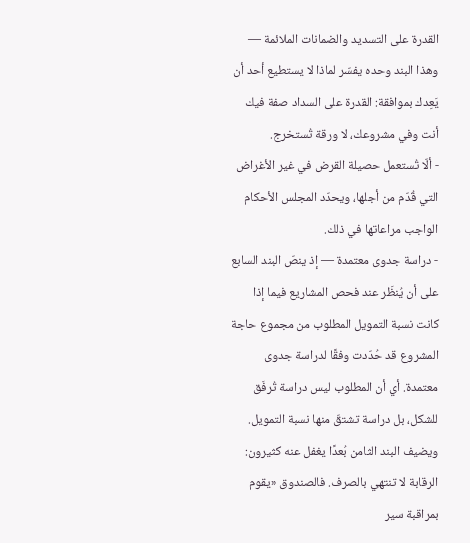القدرة على التسديد والضمانات الملائمة — وهذا البند وحده يفسّر لماذا لا يستطيع أحد أن يَعِدك بموافقة: القدرة على السداد صفة فيك أنت وفي مشروعك، لا ورقة تُستخرج.
- ألّا تُستعمل حصيلة القرض في غير الأغراض التي قُدّم من أجلها، ويحدّد المجلس الأحكام الواجب مراعاتها في ذلك.
- دراسة جدوى معتمدة — إذ ينصّ البند السابع على أن يُنظَر عند فحص المشاريع فيما إذا كانت نسبة التمويل المطلوب من مجموع حاجة المشروع قد حُدّدت وفقًا لدراسة جدوى معتمدة. أي أن المطلوب ليس دراسة تُرفَق للشكل، بل دراسة تشتقّ منها نسبة التمويل.
ويضيف البند الثامن بُعدًا يغفل عنه كثيرون: الرقابة لا تنتهي بالصرف. فالصندوق «يقوم بمراقبة سير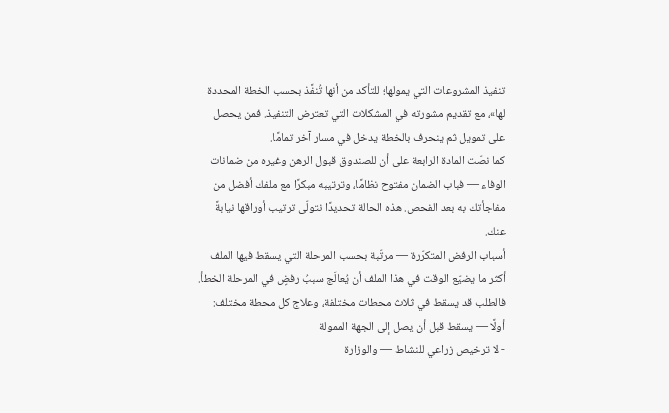تنفيذ المشروعات التي يمولها؛ للتأكد من أنها تُنفَّذ بحسب الخطة المحددة لها»، مع تقديم مشورته في المشكلات التي تعترض التنفيذ. فمن يحصل على تمويل ثم ينحرف بالخطة يدخل في مسار آخر تمامًا.
كما نصّت المادة الرابعة على أن للصندوق قبول الرهن وغيره من ضمانات الوفاء — فباب الضمان مفتوح نظامًا، وترتيبه مبكرًا مع ملفك أفضل من مفاجأتك به بعد الفحص. هذه الحالة تحديدًا نتولّى ترتيب أوراقها نيابةً عنك.
أسباب الرفض المتكرّرة — مرتّبة بحسب المرحلة التي يسقط فيها الملف
أكثر ما يضيّع الوقت في هذا الملف أن يُعالَج سببُ رفضٍ في المرحلة الخطأ. فالطلب قد يسقط في ثلاث محطات مختلفة، وعلاج كل محطة مختلف:
أولًا — يسقط قبل أن يصل إلى الجهة الممولة
- لا ترخيص زراعي للنشاط — والوزارة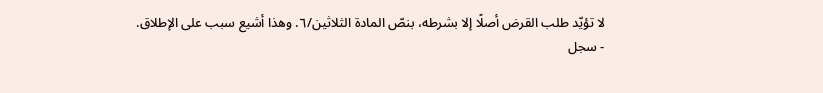لا تؤيّد طلب القرض أصلًا إلا بشرطه، بنصّ المادة الثلاثين/٦. وهذا أشيع سبب على الإطلاق.
- سجل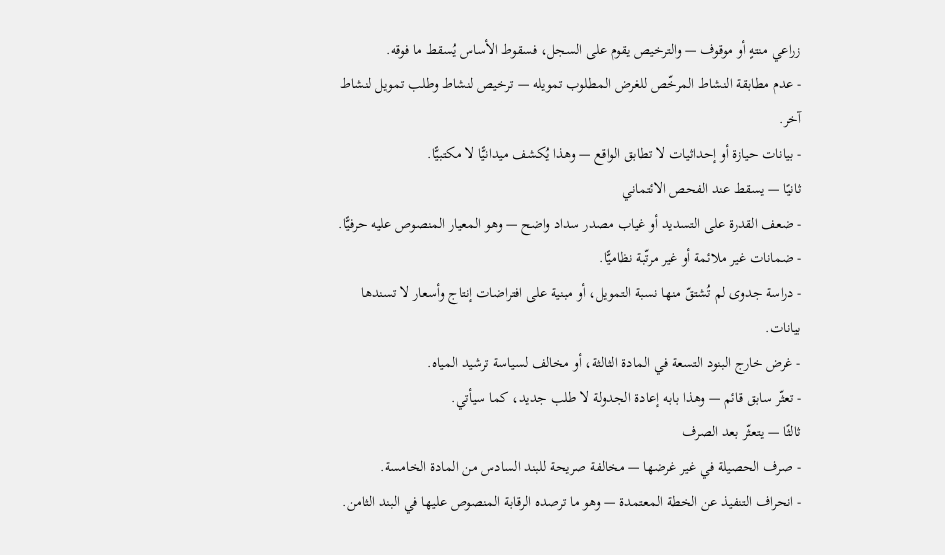زراعي منتهٍ أو موقوف — والترخيص يقوم على السجل، فسقوط الأساس يُسقط ما فوقه.
- عدم مطابقة النشاط المرخّص للغرض المطلوب تمويله — ترخيص لنشاط وطلب تمويل لنشاط آخر.
- بيانات حيازة أو إحداثيات لا تطابق الواقع — وهذا يُكشف ميدانيًّا لا مكتبيًّا.
ثانيًا — يسقط عند الفحص الائتماني
- ضعف القدرة على التسديد أو غياب مصدر سداد واضح — وهو المعيار المنصوص عليه حرفيًّا.
- ضمانات غير ملائمة أو غير مرتّبة نظاميًّا.
- دراسة جدوى لم تُشتقّ منها نسبة التمويل، أو مبنية على افتراضات إنتاج وأسعار لا تسندها بيانات.
- غرض خارج البنود التسعة في المادة الثالثة، أو مخالف لسياسة ترشيد المياه.
- تعثّر سابق قائم — وهذا بابه إعادة الجدولة لا طلب جديد، كما سيأتي.
ثالثًا — يتعثّر بعد الصرف
- صرف الحصيلة في غير غرضها — مخالفة صريحة للبند السادس من المادة الخامسة.
- انحراف التنفيذ عن الخطة المعتمدة — وهو ما ترصده الرقابة المنصوص عليها في البند الثامن.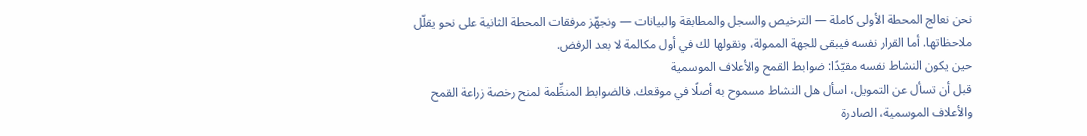نحن نعالج المحطة الأولى كاملة — الترخيص والسجل والمطابقة والبيانات — ونجهّز مرفقات المحطة الثانية على نحو يقلّل ملاحظاتها. أما القرار نفسه فيبقى للجهة الممولة، ونقولها لك في أول مكالمة لا بعد الرفض.
حين يكون النشاط نفسه مقيّدًا: ضوابط القمح والأعلاف الموسمية
قبل أن تسأل عن التمويل، اسأل هل النشاط مسموح به أصلًا في موقعك. فالضوابط المنظِّمة لمنح رخصة زراعة القمح والأعلاف الموسمية، الصادرة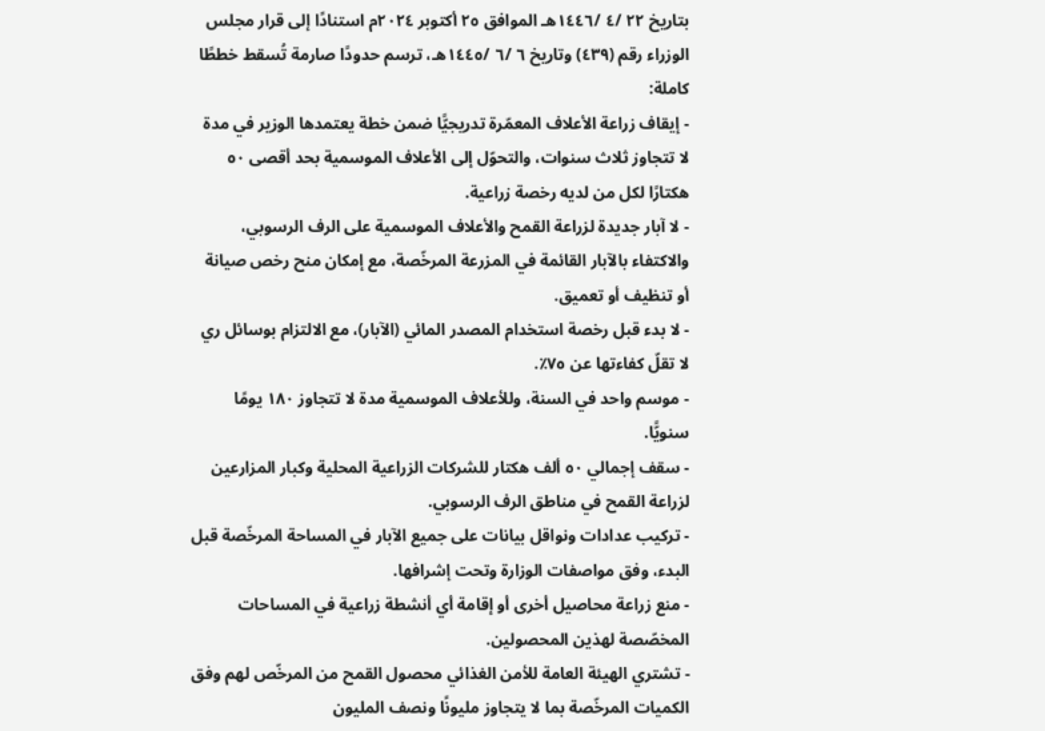بتاريخ ٢٢ /٤ /١٤٤٦هـ الموافق ٢٥ أكتوبر ٢٠٢٤م استنادًا إلى قرار مجلس الوزراء رقم (٤٣٩) وتاريخ ٦ /٦ /١٤٤٥هـ، ترسم حدودًا صارمة تُسقط خططًا كاملة:
- إيقاف زراعة الأعلاف المعمّرة تدريجيًّا ضمن خطة يعتمدها الوزير في مدة لا تتجاوز ثلاث سنوات، والتحوّل إلى الأعلاف الموسمية بحد أقصى ٥٠ هكتارًا لكل من لديه رخصة زراعية.
- لا آبار جديدة لزراعة القمح والأعلاف الموسمية على الرف الرسوبي، والاكتفاء بالآبار القائمة في المزرعة المرخّصة، مع إمكان منح رخص صيانة أو تنظيف أو تعميق.
- لا بدء قبل رخصة استخدام المصدر المائي (الآبار)، مع الالتزام بوسائل ري لا تقلّ كفاءتها عن ٧٥٪.
- موسم واحد في السنة، وللأعلاف الموسمية مدة لا تتجاوز ١٨٠ يومًا سنويًّا.
- سقف إجمالي ٥٠ ألف هكتار للشركات الزراعية المحلية وكبار المزارعين لزراعة القمح في مناطق الرف الرسوبي.
- تركيب عدادات ونواقل بيانات على جميع الآبار في المساحة المرخّصة قبل البدء، وفق مواصفات الوزارة وتحت إشرافها.
- منع زراعة محاصيل أخرى أو إقامة أي أنشطة زراعية في المساحات المخصّصة لهذين المحصولين.
- تشتري الهيئة العامة للأمن الغذائي محصول القمح من المرخّص لهم وفق الكميات المرخّصة بما لا يتجاوز مليونًا ونصف المليون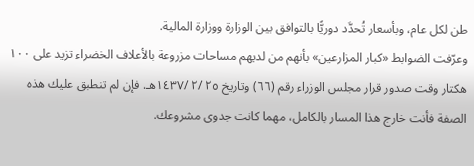طن لكل عام، وبأسعار تُحدَّد دوريًّا بالتوافق بين الوزارة ووزارة المالية.
وعرّفت الضوابط «كبار المزارعين» بأنهم من لديهم مساحات مزروعة بالأعلاف الخضراء تزيد على ١٠٠ هكتار وقت صدور قرار مجلس الوزراء رقم (٦٦) وتاريخ ٢٥ /٢ /١٤٣٧هـ. فإن لم تنطبق عليك هذه الصفة فأنت خارج هذا المسار بالكامل، مهما كانت جدوى مشروعك.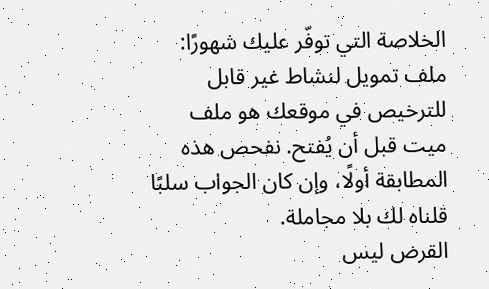الخلاصة التي توفّر عليك شهورًا: ملف تمويل لنشاط غير قابل للترخيص في موقعك هو ملف ميت قبل أن يُفتح. نفحص هذه المطابقة أولًا، وإن كان الجواب سلبًا قلناه لك بلا مجاملة.
القرض ليس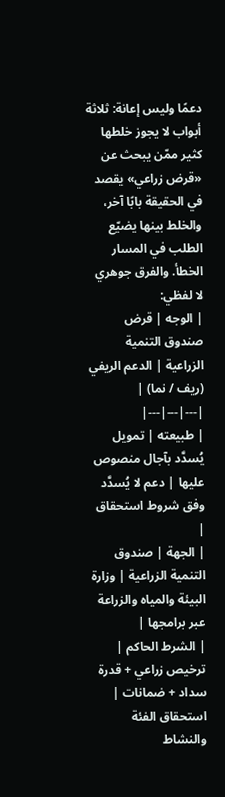دعمًا وليس إعانة: ثلاثة أبواب لا يجوز خلطها
كثير ممّن يبحث عن «قرض زراعي» يقصد في الحقيقة بابًا آخر، والخلط بينها يضيّع الطلب في المسار الخطأ. والفرق جوهري لا لفظي:
| الوجه | قرض صندوق التنمية الزراعية | الدعم الريفي (ريف / نما) |
|---|---|---|
| طبيعته | تمويل يُسدَّد بآجال منصوص عليها | دعم لا يُسدَّد وفق شروط استحقاق |
| الجهة | صندوق التنمية الزراعية | وزارة البيئة والمياه والزراعة عبر برامجها |
| الشرط الحاكم | ترخيص زراعي + قدرة سداد + ضمانات | استحقاق الفئة والنشاط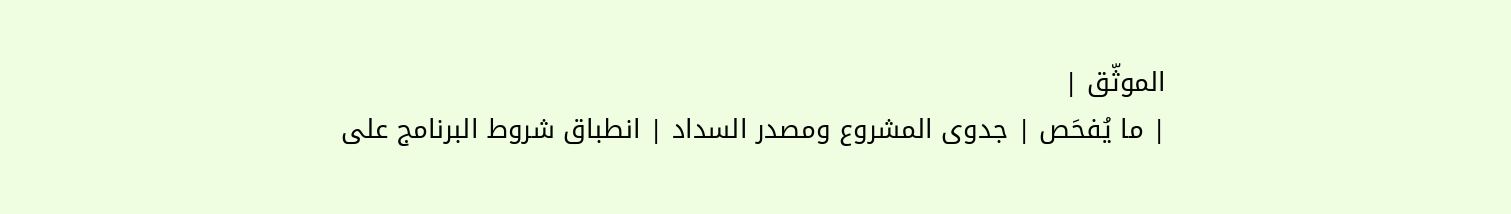الموثّق |
| ما يُفحَص | جدوى المشروع ومصدر السداد | انطباق شروط البرنامج على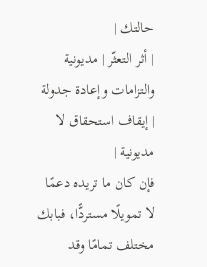حالتك |
| أثر التعثّر | مديونية والتزامات وإعادة جدولة | إيقاف استحقاق لا مديونية |
فإن كان ما تريده دعمًا لا تمويلًا مستردًّا، فبابك مختلف تمامًا وقد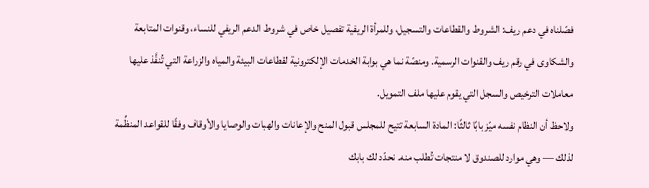فصّلناه في دعم ريف: الشروط والقطاعات والتسجيل، وللمرأة الريفية تفصيل خاص في شروط الدعم الريفي للنساء، وقنوات المتابعة والشكاوى في رقم ريف والقنوات الرسمية. ومنصّة نما هي بوابة الخدمات الإلكترونية لقطاعات البيئة والمياه والزراعة التي تُنفَّذ عليها معاملات الترخيص والسجل التي يقوم عليها ملف التمويل.
ولاحظ أن النظام نفسه ميّز بابًا ثالثًا: المادة السابعة تتيح للمجلس قبول المنح والإعانات والهبات والوصايا والأوقاف وفقًا للقواعد المنظِّمة لذلك — وهي موارد للصندوق لا منتجات تُطلب منه. نحدّد لك بابك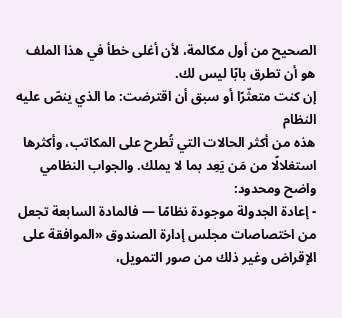الصحيح من أول مكالمة، لأن أغلى خطأ في هذا الملف هو أن تطرق بابًا ليس لك.
إن كنت متعثّرًا أو سبق أن اقترضت: ما الذي ينصّ عليه النظام
هذه من أكثر الحالات التي تُطرح على المكاتب، وأكثرها استغلالًا من مَن يَعِد بما لا يملك. والجواب النظامي واضح ومحدود:
- إعادة الجدولة موجودة نظامًا — فالمادة السابعة تجعل من اختصاصات مجلس إدارة الصندوق «الموافقة على الإقراض وغير ذلك من صور التمويل،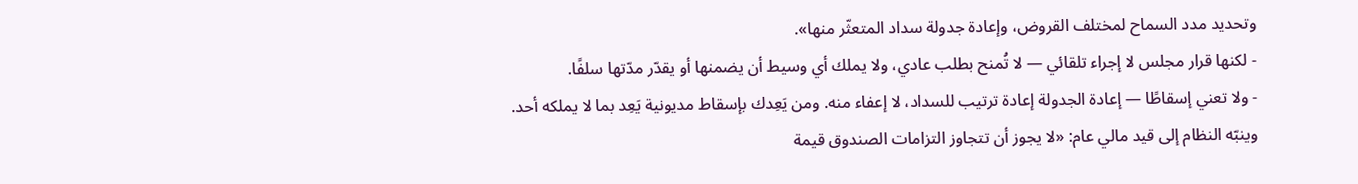وتحديد مدد السماح لمختلف القروض، وإعادة جدولة سداد المتعثّر منها».
- لكنها قرار مجلس لا إجراء تلقائي — لا تُمنح بطلب عادي، ولا يملك أي وسيط أن يضمنها أو يقدّر مدّتها سلفًا.
- ولا تعني إسقاطًا — إعادة الجدولة إعادة ترتيب للسداد، لا إعفاء منه. ومن يَعِدك بإسقاط مديونية يَعِد بما لا يملكه أحد.
وينبّه النظام إلى قيد مالي عام: «لا يجوز أن تتجاوز التزامات الصندوق قيمة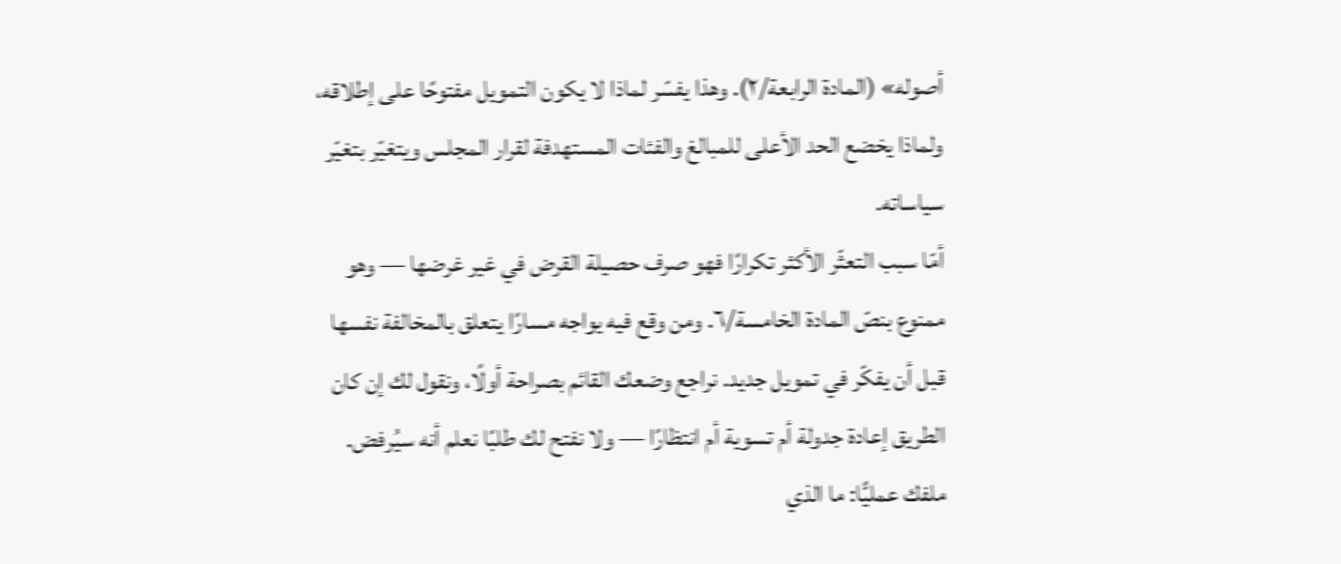أصوله» (المادة الرابعة/٢). وهذا يفسّر لماذا لا يكون التمويل مفتوحًا على إطلاقه، ولماذا يخضع الحد الأعلى للمبالغ والفئات المستهدفة لقرار المجلس ويتغيّر بتغيّر سياساته.
أمّا سبب التعثّر الأكثر تكرارًا فهو صرف حصيلة القرض في غير غرضها — وهو ممنوع بنصّ المادة الخامسة/٦. ومن وقع فيه يواجه مسارًا يتعلق بالمخالفة نفسها قبل أن يفكّر في تمويل جديد. نراجع وضعك القائم بصراحة أولًا، ونقول لك إن كان الطريق إعادة جدولة أم تسوية أم انتظارًا — ولا نفتح لك طلبًا نعلم أنه سيُرفض.
ملفك عمليًّا: ما الذي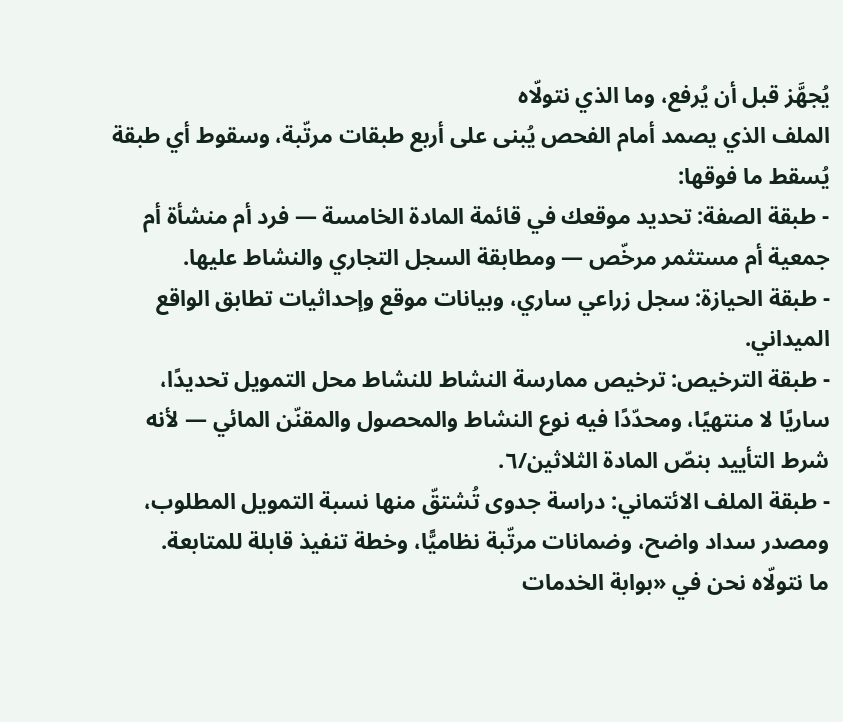يُجهَّز قبل أن يُرفع، وما الذي نتولّاه
الملف الذي يصمد أمام الفحص يُبنى على أربع طبقات مرتّبة، وسقوط أي طبقة يُسقط ما فوقها:
- طبقة الصفة: تحديد موقعك في قائمة المادة الخامسة — فرد أم منشأة أم جمعية أم مستثمر مرخّص — ومطابقة السجل التجاري والنشاط عليها.
- طبقة الحيازة: سجل زراعي ساري، وبيانات موقع وإحداثيات تطابق الواقع الميداني.
- طبقة الترخيص: ترخيص ممارسة النشاط للنشاط محل التمويل تحديدًا، ساريًا لا منتهيًا، ومحدّدًا فيه نوع النشاط والمحصول والمقنّن المائي — لأنه شرط التأييد بنصّ المادة الثلاثين/٦.
- طبقة الملف الائتماني: دراسة جدوى تُشتقّ منها نسبة التمويل المطلوب، ومصدر سداد واضح، وضمانات مرتّبة نظاميًّا، وخطة تنفيذ قابلة للمتابعة.
ما نتولّاه نحن في «بوابة الخدمات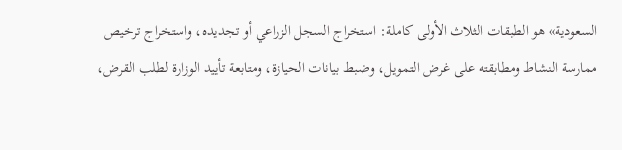السعودية» هو الطبقات الثلاث الأولى كاملة: استخراج السجل الزراعي أو تجديده، واستخراج ترخيص ممارسة النشاط ومطابقته على غرض التمويل، وضبط بيانات الحيازة، ومتابعة تأييد الوزارة لطلب القرض،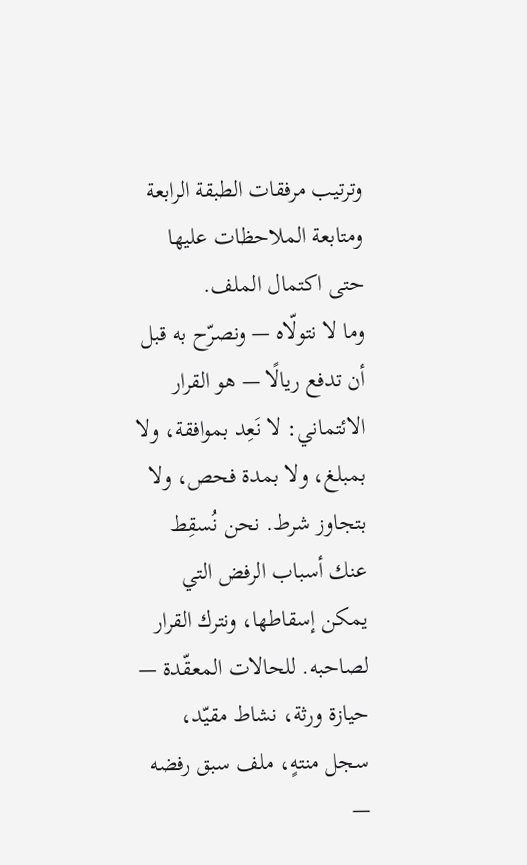وترتيب مرفقات الطبقة الرابعة ومتابعة الملاحظات عليها حتى اكتمال الملف.
وما لا نتولّاه — ونصرّح به قبل أن تدفع ريالًا — هو القرار الائتماني: لا نَعِد بموافقة، ولا بمبلغ، ولا بمدة فحص، ولا بتجاوز شرط. نحن نُسقِط عنك أسباب الرفض التي يمكن إسقاطها، ونترك القرار لصاحبه. للحالات المعقّدة — حيازة ورثة، نشاط مقيّد، سجل منتهٍ، ملف سبق رفضه —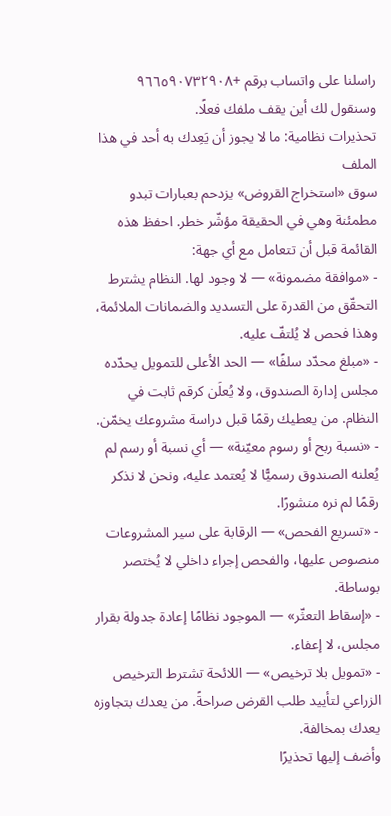راسلنا على واتساب برقم +٩٦٦٥٩٠٧٣٢٩٠٨ وسنقول لك أين يقف ملفك فعلًا.
تحذيرات نظامية: ما لا يجوز أن يَعِدك به أحد في هذا الملف
سوق «استخراج القروض» يزدحم بعبارات تبدو مطمئنة وهي في الحقيقة مؤشّر خطر. احفظ هذه القائمة قبل أن تتعامل مع أي جهة:
- «موافقة مضمونة» — لا وجود لها. النظام يشترط التحقّق من القدرة على التسديد والضمانات الملائمة، وهذا فحص لا يُلتفّ عليه.
- «مبلغ محدّد سلفًا» — الحد الأعلى للتمويل يحدّده مجلس إدارة الصندوق، ولا يُعلَن كرقم ثابت في النظام. من يعطيك رقمًا قبل دراسة مشروعك يخمّن.
- «نسبة ربح أو رسوم معيّنة» — أي نسبة أو رسم لم يُعلنه الصندوق رسميًّا لا يُعتمد عليه، ونحن لا نذكر رقمًا لم نره منشورًا.
- «تسريع الفحص» — الرقابة على سير المشروعات منصوص عليها، والفحص إجراء داخلي لا يُختصر بوساطة.
- «إسقاط التعثّر» — الموجود نظامًا إعادة جدولة بقرار مجلس، لا إعفاء.
- «تمويل بلا ترخيص» — اللائحة تشترط الترخيص الزراعي لتأييد طلب القرض صراحةً. من يعدك بتجاوزه يعدك بمخالفة.
وأضف إليها تحذيرًا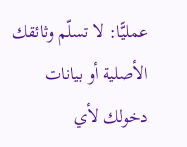عمليًّا: لا تسلّم وثائقك الأصلية أو بيانات دخولك لأي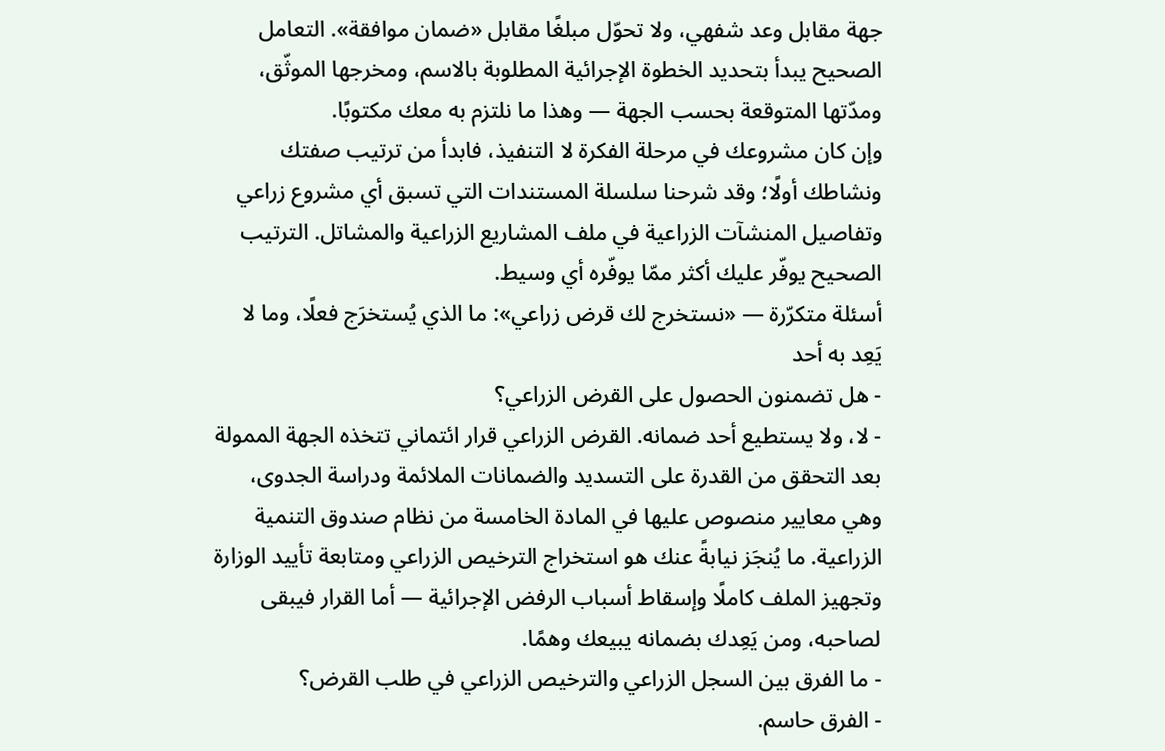جهة مقابل وعد شفهي، ولا تحوّل مبلغًا مقابل «ضمان موافقة». التعامل الصحيح يبدأ بتحديد الخطوة الإجرائية المطلوبة بالاسم، ومخرجها الموثّق، ومدّتها المتوقعة بحسب الجهة — وهذا ما نلتزم به معك مكتوبًا.
وإن كان مشروعك في مرحلة الفكرة لا التنفيذ، فابدأ من ترتيب صفتك ونشاطك أولًا؛ وقد شرحنا سلسلة المستندات التي تسبق أي مشروع زراعي وتفاصيل المنشآت الزراعية في ملف المشاريع الزراعية والمشاتل. الترتيب الصحيح يوفّر عليك أكثر ممّا يوفّره أي وسيط.
أسئلة متكرّرة — «نستخرج لك قرض زراعي»: ما الذي يُستخرَج فعلًا، وما لا يَعِد به أحد
- هل تضمنون الحصول على القرض الزراعي؟
- لا، ولا يستطيع أحد ضمانه. القرض الزراعي قرار ائتماني تتخذه الجهة الممولة بعد التحقق من القدرة على التسديد والضمانات الملائمة ودراسة الجدوى، وهي معايير منصوص عليها في المادة الخامسة من نظام صندوق التنمية الزراعية. ما يُنجَز نيابةً عنك هو استخراج الترخيص الزراعي ومتابعة تأييد الوزارة وتجهيز الملف كاملًا وإسقاط أسباب الرفض الإجرائية — أما القرار فيبقى لصاحبه، ومن يَعِدك بضمانه يبيعك وهمًا.
- ما الفرق بين السجل الزراعي والترخيص الزراعي في طلب القرض؟
- الفرق حاسم.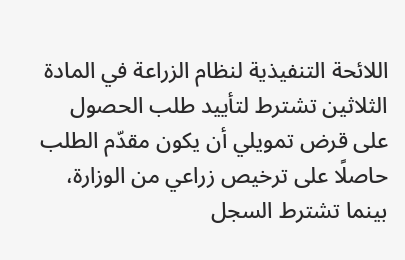اللائحة التنفيذية لنظام الزراعة في المادة الثلاثين تشترط لتأييد طلب الحصول على قرض تمويلي أن يكون مقدّم الطلب حاصلًا على ترخيص زراعي من الوزارة، بينما تشترط السجل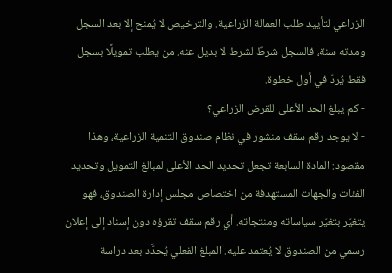الزراعي لتأييد طلب العمالة الزراعية. والترخيص لا يُمنح إلا بعد السجل ومدته سنة، فالسجل شرطٌ لشرط لا بديل عنه. من يطلب تمويلًا بسجل فقط يُردّ في أول خطوة.
- كم يبلغ الحد الأعلى للقرض الزراعي؟
- لا يوجد رقم سقف منشور في نظام صندوق التنمية الزراعية، وهذا مقصود: المادة السابعة تجعل تحديد الحد الأعلى لمبالغ التمويل وتحديد الفئات والجهات المستهدفة من اختصاص مجلس إدارة الصندوق، فهو يتغيّر بتغيّر سياساته ومنتجاته. أي رقم سقف تقرؤه دون إسناد إلى إعلان رسمي من الصندوق لا يُعتمد عليه. المبلغ الفعلي يُحدَّد بعد دراسة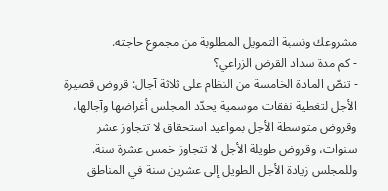مشروعك ونسبة التمويل المطلوبة من مجموع حاجته.
- كم مدة سداد القرض الزراعي؟
- تنصّ المادة الخامسة من النظام على ثلاثة آجال: قروض قصيرة الأجل لتغطية نفقات موسمية يحدّد المجلس أغراضها وآجالها، وقروض متوسطة الأجل بمواعيد استحقاق لا تتجاوز عشر سنوات، وقروض طويلة الأجل لا تتجاوز خمس عشرة سنة. وللمجلس زيادة الأجل الطويل إلى عشرين سنة في المناطق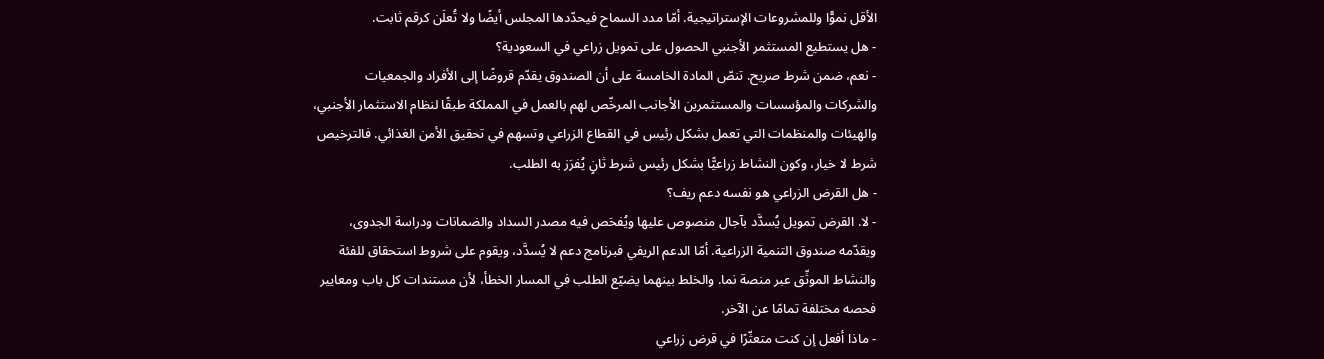الأقل نموًّا وللمشروعات الإستراتيجية. أمّا مدد السماح فيحدّدها المجلس أيضًا ولا تُعلَن كرقم ثابت.
- هل يستطيع المستثمر الأجنبي الحصول على تمويل زراعي في السعودية؟
- نعم، ضمن شرط صريح. تنصّ المادة الخامسة على أن الصندوق يقدّم قروضًا إلى الأفراد والجمعيات والشركات والمؤسسات والمستثمرين الأجانب المرخّص لهم بالعمل في المملكة طبقًا لنظام الاستثمار الأجنبي، والهيئات والمنظمات التي تعمل بشكل رئيس في القطاع الزراعي وتسهم في تحقيق الأمن الغذائي. فالترخيص شرط لا خيار، وكون النشاط زراعيًّا بشكل رئيس شرط ثانٍ يُفرَز به الطلب.
- هل القرض الزراعي هو نفسه دعم ريف؟
- لا. القرض تمويل يُسدَّد بآجال منصوص عليها ويُفحَص فيه مصدر السداد والضمانات ودراسة الجدوى، ويقدّمه صندوق التنمية الزراعية. أمّا الدعم الريفي فبرنامج دعم لا يُسدَّد، ويقوم على شروط استحقاق للفئة والنشاط الموثّق عبر منصة نما. والخلط بينهما يضيّع الطلب في المسار الخطأ، لأن مستندات كل باب ومعايير فحصه مختلفة تمامًا عن الآخر.
- ماذا أفعل إن كنت متعثّرًا في قرض زراعي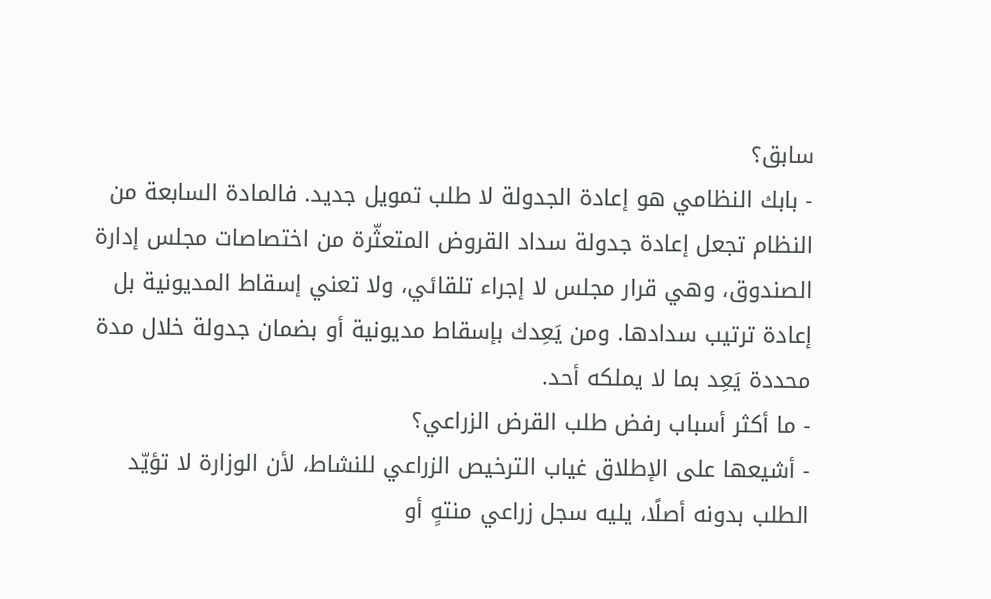سابق؟
- بابك النظامي هو إعادة الجدولة لا طلب تمويل جديد. فالمادة السابعة من النظام تجعل إعادة جدولة سداد القروض المتعثّرة من اختصاصات مجلس إدارة الصندوق، وهي قرار مجلس لا إجراء تلقائي، ولا تعني إسقاط المديونية بل إعادة ترتيب سدادها. ومن يَعِدك بإسقاط مديونية أو بضمان جدولة خلال مدة محددة يَعِد بما لا يملكه أحد.
- ما أكثر أسباب رفض طلب القرض الزراعي؟
- أشيعها على الإطلاق غياب الترخيص الزراعي للنشاط، لأن الوزارة لا تؤيّد الطلب بدونه أصلًا، يليه سجل زراعي منتهٍ أو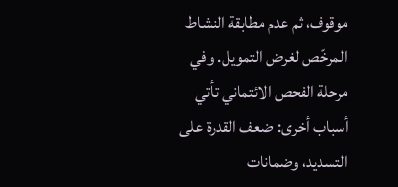موقوف، ثم عدم مطابقة النشاط المرخّص لغرض التمويل. وفي مرحلة الفحص الائتماني تأتي أسباب أخرى: ضعف القدرة على التسديد، وضمانات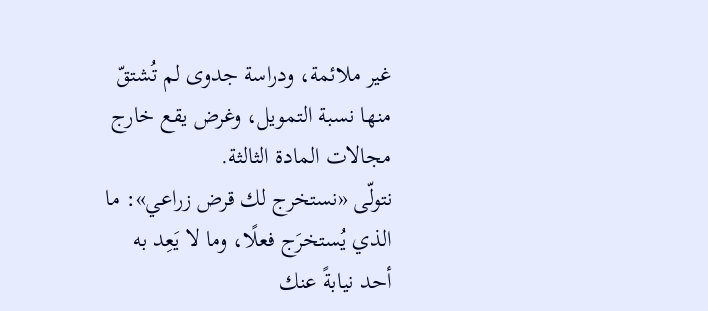غير ملائمة، ودراسة جدوى لم تُشتقّ منها نسبة التمويل، وغرض يقع خارج مجالات المادة الثالثة.
نتولّى «نستخرج لك قرض زراعي»: ما الذي يُستخرَج فعلًا، وما لا يَعِد به أحد نيابةً عنك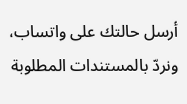أرسل حالتك على واتساب، ونردّ بالمستندات المطلوبة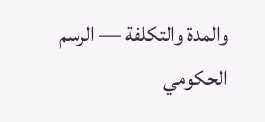والمدة والتكلفة — الرسم الحكومي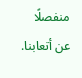منفصلًا عن أتعابنا.